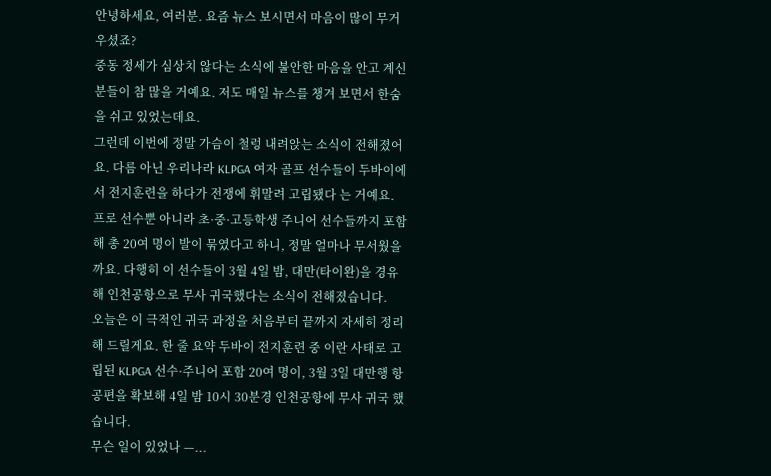안녕하세요, 여러분. 요즘 뉴스 보시면서 마음이 많이 무거우셨죠?
중동 정세가 심상치 않다는 소식에 불안한 마음을 안고 계신 분들이 참 많을 거예요. 저도 매일 뉴스를 챙겨 보면서 한숨을 쉬고 있었는데요.
그런데 이번에 정말 가슴이 철렁 내려앉는 소식이 전해졌어요. 다름 아닌 우리나라 KLPGA 여자 골프 선수들이 두바이에서 전지훈련을 하다가 전쟁에 휘말려 고립됐다 는 거예요.
프로 선수뿐 아니라 초·중·고등학생 주니어 선수들까지 포함해 총 20여 명이 발이 묶였다고 하니, 정말 얼마나 무서웠을까요. 다행히 이 선수들이 3월 4일 밤, 대만(타이완)을 경유해 인천공항으로 무사 귀국했다는 소식이 전해졌습니다.
오늘은 이 극적인 귀국 과정을 처음부터 끝까지 자세히 정리해 드릴게요. 한 줄 요약 두바이 전지훈련 중 이란 사태로 고립된 KLPGA 선수·주니어 포함 20여 명이, 3월 3일 대만행 항공편을 확보해 4일 밤 10시 30분경 인천공항에 무사 귀국 했습니다.
무슨 일이 있었나 —...